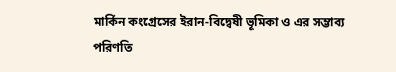মার্কিন কংগ্রেসের ইরান-বিদ্বেষী ভূমিকা ও এর সম্ভাব্য পরিণতি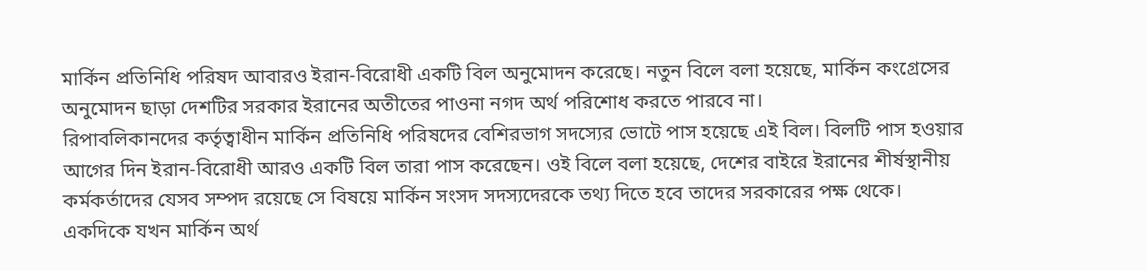মার্কিন প্রতিনিধি পরিষদ আবারও ইরান-বিরোধী একটি বিল অনুমোদন করেছে। নতুন বিলে বলা হয়েছে, মার্কিন কংগ্রেসের অনুমোদন ছাড়া দেশটির সরকার ইরানের অতীতের পাওনা নগদ অর্থ পরিশোধ করতে পারবে না।
রিপাবলিকানদের কর্তৃত্বাধীন মার্কিন প্রতিনিধি পরিষদের বেশিরভাগ সদস্যের ভোটে পাস হয়েছে এই বিল। বিলটি পাস হওয়ার আগের দিন ইরান-বিরোধী আরও একটি বিল তারা পাস করেছেন। ওই বিলে বলা হয়েছে, দেশের বাইরে ইরানের শীর্ষস্থানীয় কর্মকর্তাদের যেসব সম্পদ রয়েছে সে বিষয়ে মার্কিন সংসদ সদস্যদেরকে তথ্য দিতে হবে তাদের সরকারের পক্ষ থেকে।
একদিকে যখন মার্কিন অর্থ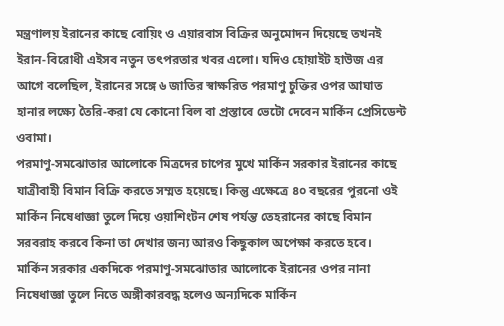মন্ত্রণালয় ইরানের কাছে বোয়িং ও এয়ারবাস বিক্রির অনুমোদন দিয়েছে তখনই ইরান-বিরোধী এইসব নতুন তৎপরতার খবর এলো। যদিও হোয়াইট হাউজ এর আগে বলেছিল, ইরানের সঙ্গে ৬ জাতির স্বাক্ষরিত পরমাণু চুক্তির ওপর আঘাত হানার লক্ষ্যে তৈরি-করা যে কোনো বিল বা প্রস্তাবে ভেটো দেবেন মার্কিন প্রেসিডেন্ট ওবামা।
পরমাণু-সমঝোতার আলোকে মিত্রদের চাপের মুখে মার্কিন সরকার ইরানের কাছে যাত্রীবাহী বিমান বিক্রি করতে সম্মত হয়েছে। কিন্তু এক্ষেত্রে ৪০ বছরের পুরনো ওই মার্কিন নিষেধাজ্ঞা তুলে দিয়ে ওয়াশিংটন শেষ পর্যন্ত তেহরানের কাছে বিমান সরবরাহ করবে কিনা তা দেখার জন্য আরও কিছুকাল অপেক্ষা করতে হবে।
মার্কিন সরকার একদিকে পরমাণু-সমঝোতার আলোকে ইরানের ওপর নানা নিষেধাজ্ঞা তুলে নিতে অঙ্গীকারবদ্ধ হলেও অন্যদিকে মার্কিন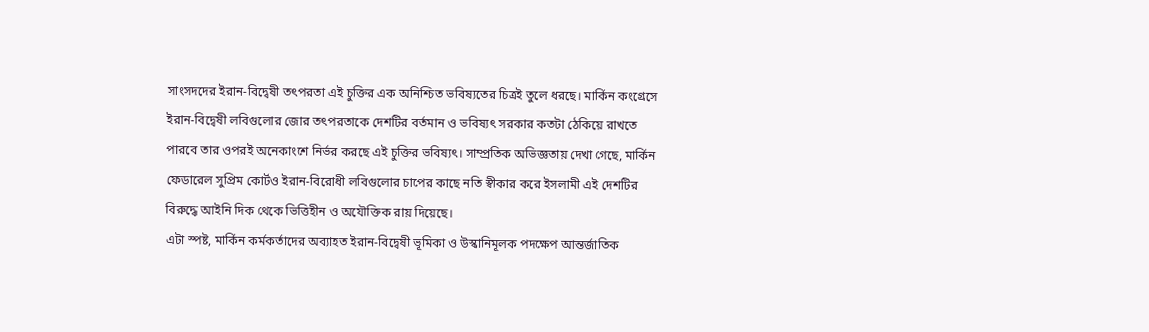সাংসদদের ইরান-বিদ্বেষী তৎপরতা এই চুক্তির এক অনিশ্চিত ভবিষ্যতের চিত্রই তুলে ধরছে। মার্কিন কংগ্রেসে ইরান-বিদ্বেষী লবিগুলোর জোর তৎপরতাকে দেশটির বর্তমান ও ভবিষ্যৎ সরকার কতটা ঠেকিয়ে রাখতে পারবে তার ওপরই অনেকাংশে নির্ভর করছে এই চুক্তির ভবিষ্যৎ। সাম্প্রতিক অভিজ্ঞতায় দেখা গেছে, মার্কিন ফেডারেল সুপ্রিম কোর্টও ইরান-বিরোধী লবিগুলোর চাপের কাছে নতি স্বীকার করে ইসলামী এই দেশটির বিরুদ্ধে আইনি দিক থেকে ভিত্তিহীন ও অযৌক্তিক রায় দিয়েছে।
এটা স্পষ্ট, মার্কিন কর্মকর্তাদের অব্যাহত ইরান-বিদ্বেষী ভূমিকা ও উস্কানিমূলক পদক্ষেপ আন্তর্জাতিক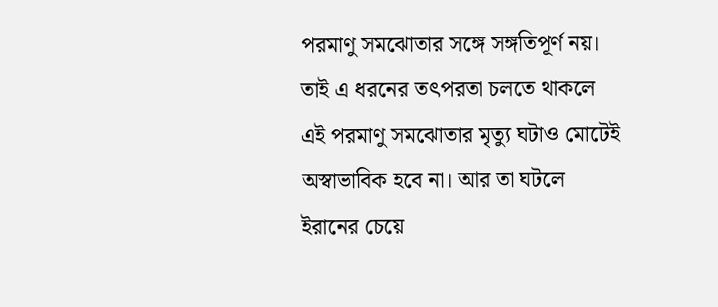পরমাণু সমঝোতার সঙ্গে সঙ্গতিপূর্ণ নয়। তাই এ ধরনের তৎপরতা চলতে থাকলে এই পরমাণু সমঝোতার মৃত্যু ঘটাও মোটেই অস্বাভাবিক হবে না। আর তা ঘটলে ইরানের চেয়ে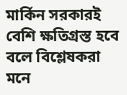মার্কিন সরকারই বেশি ক্ষতিগ্রস্ত হবে বলে বিশ্লেষকরা মনে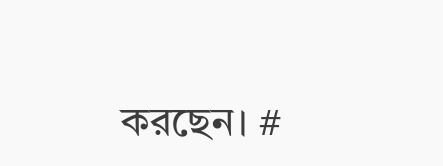করছেন। #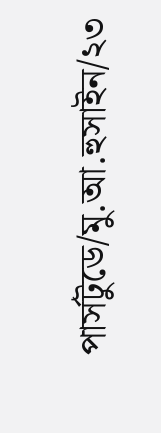পার্সটুডে/মু.আ.হুসাইন/২৩